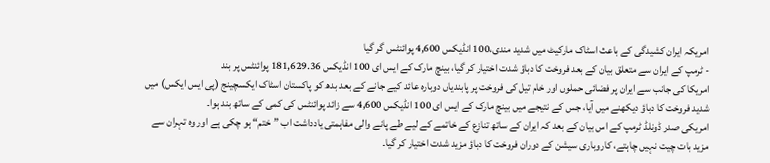امریکہ ایران کشیدگی کے باعث اسٹاک مارکیٹ میں شدید مندی،100 انڈیکس 4,600 پوائنٹس گر گیا
- ٹرمپ کے ایران سے متعلق بیان کے بعد فروخت کا دباؤ شدت اختیار کر گیا، بینچ مارک کے ایس ای 100 انڈیکس 181,629.36 پوائنٹس پر بند
امریکا کی جانب سے ایران پر فضائی حملوں اور خام تیل کی فروخت پر پابندیاں دوبارہ عائد کیے جانے کے بعد بدھ کو پاکستان اسٹاک ایکسچینج (پی ایس ایکس) میں شدید فروخت کا دباؤ دیکھنے میں آیا، جس کے نتیجے میں بینچ مارک کے ایس ای 100 انڈیکس 4,600 سے زائد پوائنٹس کی کمی کے ساتھ بند ہوا۔
امریکی صدر ڈونلڈ ٹرمپ کے اس بیان کے بعد کہ ایران کے ساتھ تنازع کے خاتمے کے لیے طے پانے والی مفاہمتی یادداشت اب ”ختم“ ہو چکی ہے اور وہ تہران سے مزید بات چیت نہیں چاہتے، کاروباری سیشن کے دوران فروخت کا دباؤ مزید شدت اختیار کر گیا۔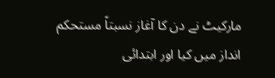مارکیٹ نے دن کا آغاز نسبتاً مستحکم انداز میں کیا اور ابتدائی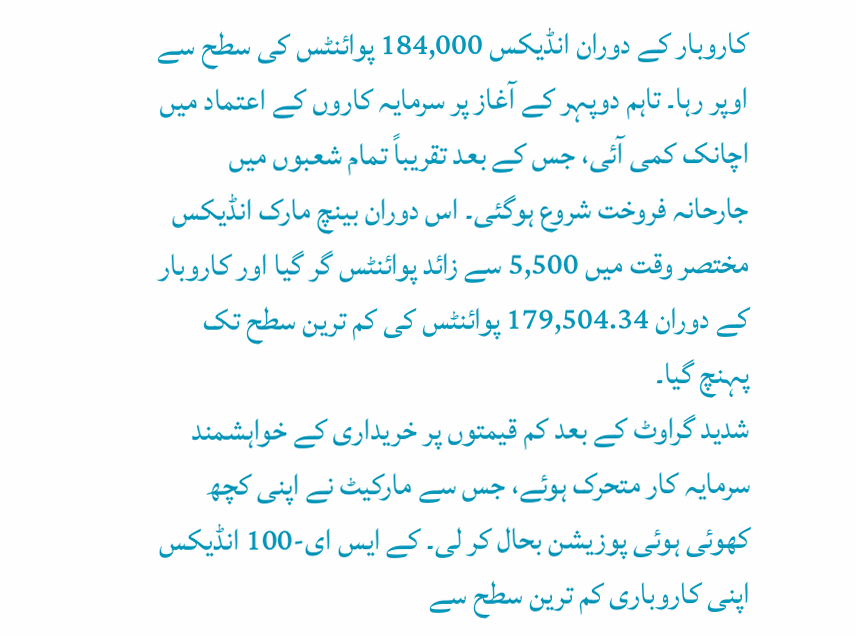کاروبار کے دوران انڈیکس 184,000 پوائنٹس کی سطح سے اوپر رہا۔ تاہم دوپہر کے آغاز پر سرمایہ کاروں کے اعتماد میں اچانک کمی آئی، جس کے بعد تقریباً تمام شعبوں میں جارحانہ فروخت شروع ہوگئی۔ اس دوران بینچ مارک انڈیکس مختصر وقت میں 5,500 سے زائد پوائنٹس گر گیا اور کاروبار کے دوران 179,504.34 پوائنٹس کی کم ترین سطح تک پہنچ گیا۔
شدید گراوٹ کے بعد کم قیمتوں پر خریداری کے خواہشمند سرمایہ کار متحرک ہوئے، جس سے مارکیٹ نے اپنی کچھ کھوئی ہوئی پوزیشن بحال کر لی۔ کے ایس ای-100 انڈیکس اپنی کاروباری کم ترین سطح سے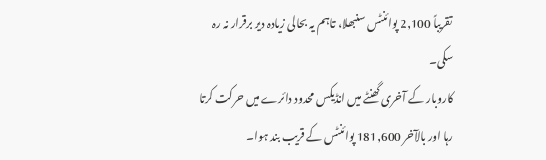تقریباً 2,100 پوائنٹس سنبھلا، تاہم یہ بحالی زیادہ دیر برقرار نہ رہ سکی۔
کاروبار کے آخری گھنٹے میں انڈیکس محدود دائرے میں حرکت کرتا رہا اور بالآخر 181,600 پوائنٹس کے قریب بند ہوا۔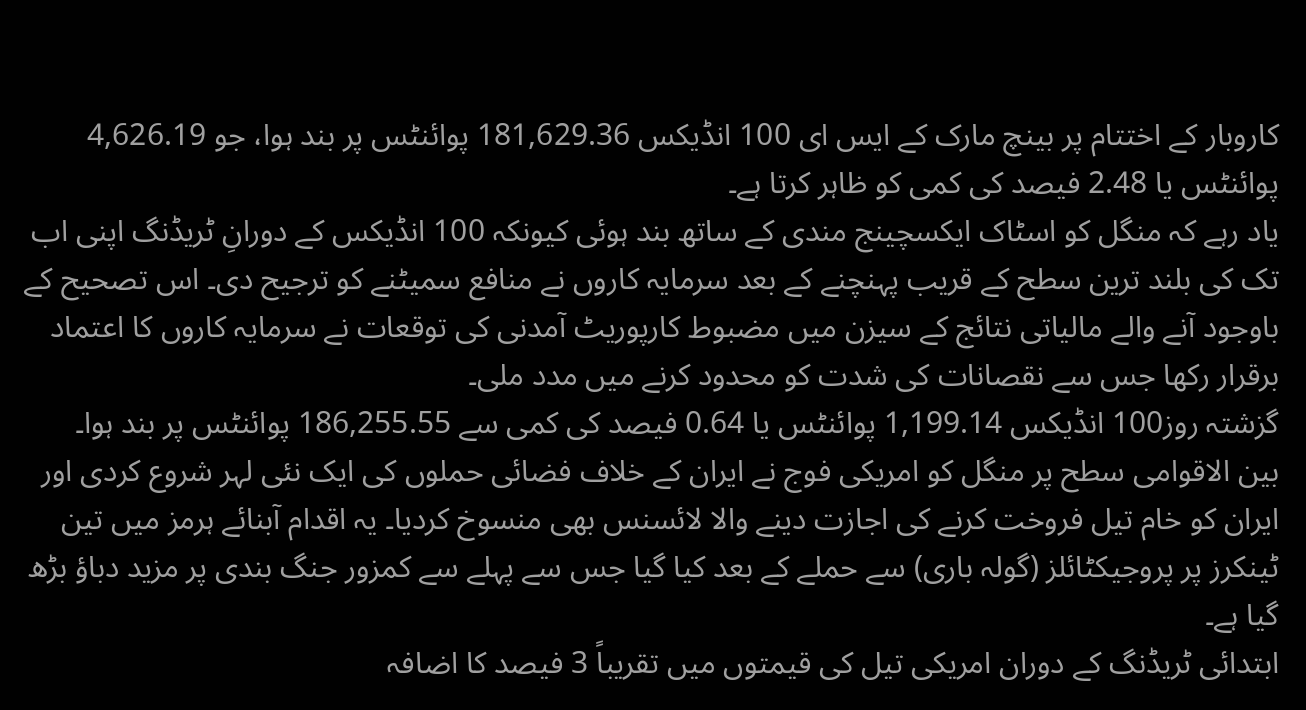کاروبار کے اختتام پر بینچ مارک کے ایس ای 100 انڈیکس 181,629.36 پوائنٹس پر بند ہوا، جو 4,626.19 پوائنٹس یا 2.48 فیصد کی کمی کو ظاہر کرتا ہے۔
یاد رہے کہ منگل کو اسٹاک ایکسچینج مندی کے ساتھ بند ہوئی کیونکہ 100 انڈیکس کے دورانِ ٹریڈنگ اپنی اب تک کی بلند ترین سطح کے قریب پہنچنے کے بعد سرمایہ کاروں نے منافع سمیٹنے کو ترجیح دی۔ اس تصحیح کے باوجود آنے والے مالیاتی نتائج کے سیزن میں مضبوط کارپوریٹ آمدنی کی توقعات نے سرمایہ کاروں کا اعتماد برقرار رکھا جس سے نقصانات کی شدت کو محدود کرنے میں مدد ملی۔
گزشتہ روز100 انڈیکس 1,199.14 پوائنٹس یا 0.64 فیصد کی کمی سے 186,255.55 پوائنٹس پر بند ہوا۔
بین الاقوامی سطح پر منگل کو امریکی فوج نے ایران کے خلاف فضائی حملوں کی ایک نئی لہر شروع کردی اور ایران کو خام تیل فروخت کرنے کی اجازت دینے والا لائسنس بھی منسوخ کردیا۔ یہ اقدام آبنائے ہرمز میں تین ٹینکرز پر پروجیکٹائلز (گولہ باری) سے حملے کے بعد کیا گیا جس سے پہلے سے کمزور جنگ بندی پر مزید دباؤ بڑھ گیا ہے۔
ابتدائی ٹریڈنگ کے دوران امریکی تیل کی قیمتوں میں تقریباً 3 فیصد کا اضافہ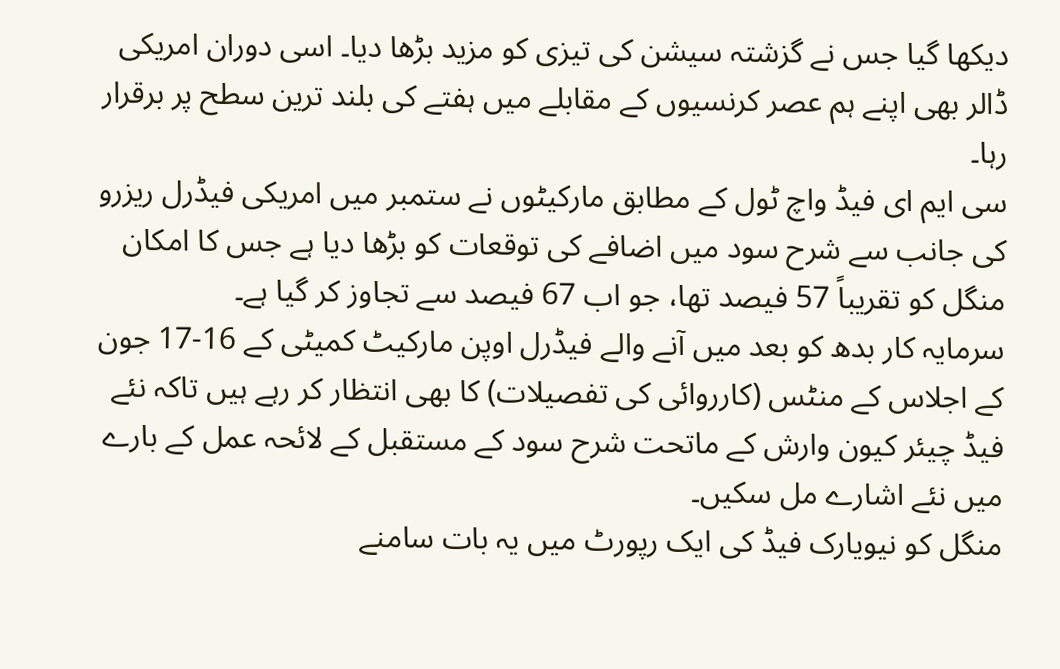دیکھا گیا جس نے گزشتہ سیشن کی تیزی کو مزید بڑھا دیا۔ اسی دوران امریکی ڈالر بھی اپنے ہم عصر کرنسیوں کے مقابلے میں ہفتے کی بلند ترین سطح پر برقرار رہا۔
سی ایم ای فیڈ واچ ٹول کے مطابق مارکیٹوں نے ستمبر میں امریکی فیڈرل ریزرو کی جانب سے شرح سود میں اضافے کی توقعات کو بڑھا دیا ہے جس کا امکان منگل کو تقریباً 57 فیصد تھا، جو اب 67 فیصد سے تجاوز کر گیا ہے۔
سرمایہ کار بدھ کو بعد میں آنے والے فیڈرل اوپن مارکیٹ کمیٹی کے 16-17 جون کے اجلاس کے منٹس (کارروائی کی تفصیلات) کا بھی انتظار کر رہے ہیں تاکہ نئے فیڈ چیئر کیون وارش کے ماتحت شرح سود کے مستقبل کے لائحہ عمل کے بارے میں نئے اشارے مل سکیں۔
منگل کو نیویارک فیڈ کی ایک رپورٹ میں یہ بات سامنے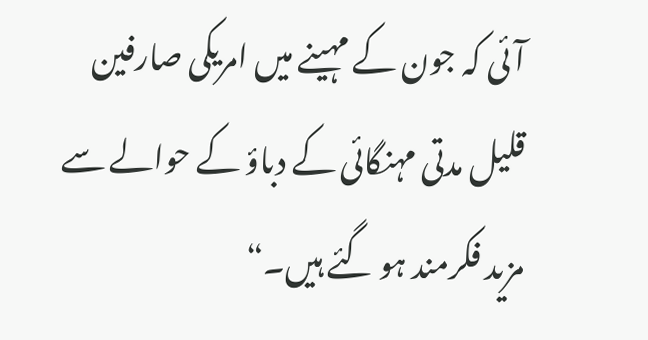آئی کہ جون کے مہینے میں امریکی صارفین قلیل مدتی مہنگائی کے دباؤ کے حوالے سے مزید فکرمند ہو گئے ہیں۔“